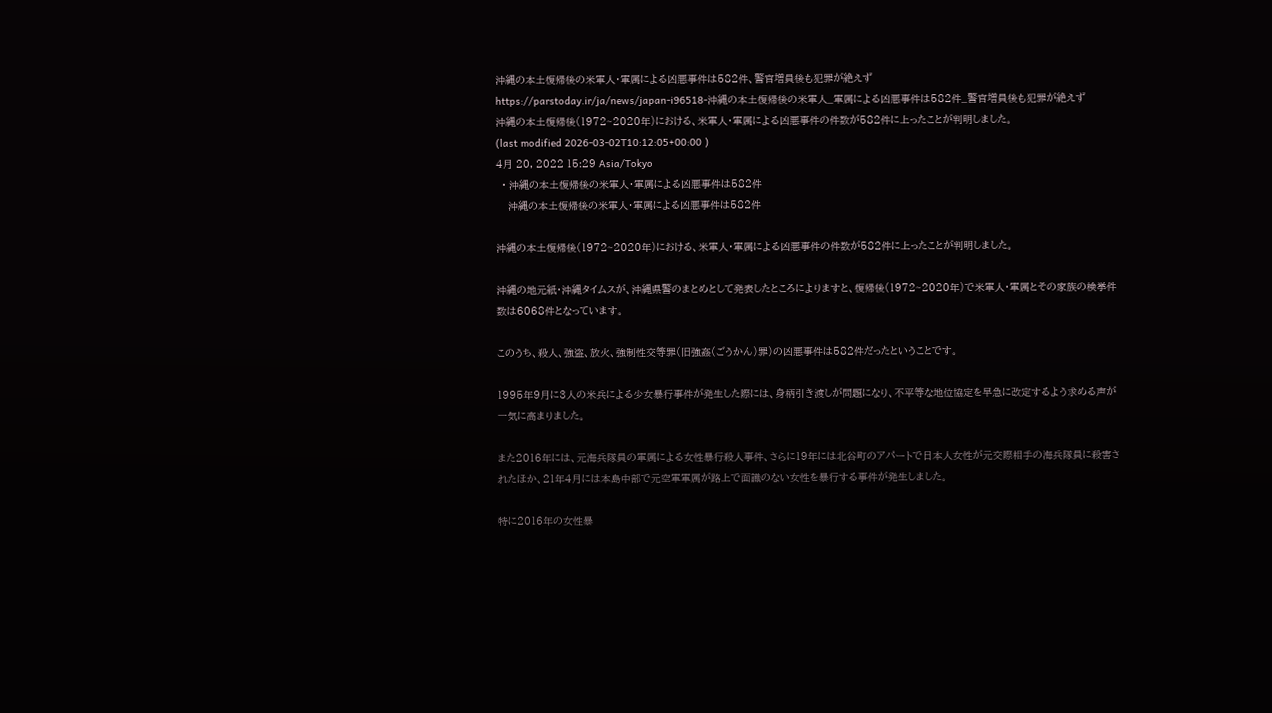沖縄の本土復帰後の米軍人・軍属による凶悪事件は582件、警官増員後も犯罪が絶えず
https://parstoday.ir/ja/news/japan-i96518-沖縄の本土復帰後の米軍人_軍属による凶悪事件は582件_警官増員後も犯罪が絶えず
沖縄の本土復帰後(1972~2020年)における、米軍人・軍属による凶悪事件の件数が582件に上ったことが判明しました。
(last modified 2026-03-02T10:12:05+00:00 )
4月 20, 2022 15:29 Asia/Tokyo
  • 沖縄の本土復帰後の米軍人・軍属による凶悪事件は582件
    沖縄の本土復帰後の米軍人・軍属による凶悪事件は582件

沖縄の本土復帰後(1972~2020年)における、米軍人・軍属による凶悪事件の件数が582件に上ったことが判明しました。

沖縄の地元紙・沖縄タイムスが、沖縄県警のまとめとして発表したところによりますと、復帰後(1972~2020年)で米軍人・軍属とその家族の検挙件数は6068件となっています。

このうち、殺人、強盗、放火、強制性交等罪(旧強姦(ごうかん)罪)の凶悪事件は582件だったということです。

1995年9月に3人の米兵による少女暴行事件が発生した際には、身柄引き渡しが問題になり、不平等な地位協定を早急に改定するよう求める声が一気に高まりました。

また2016年には、元海兵隊員の軍属による女性暴行殺人事件、さらに19年には北谷町のアパートで日本人女性が元交際相手の海兵隊員に殺害されたほか、21年4月には本島中部で元空軍軍属が路上で面識のない女性を暴行する事件が発生しました。

特に2016年の女性暴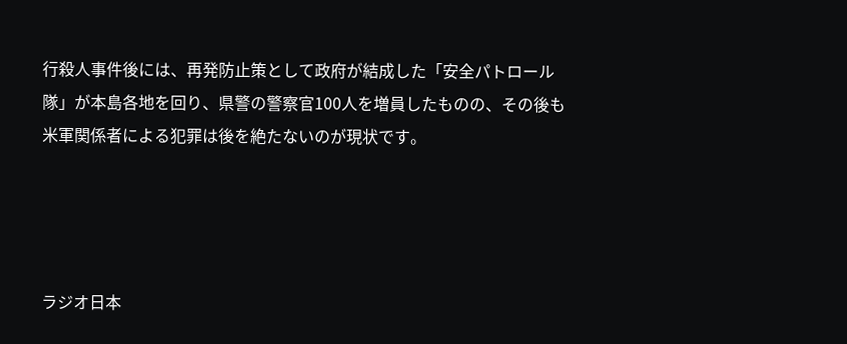行殺人事件後には、再発防止策として政府が結成した「安全パトロール隊」が本島各地を回り、県警の警察官100人を増員したものの、その後も米軍関係者による犯罪は後を絶たないのが現状です。




ラジオ日本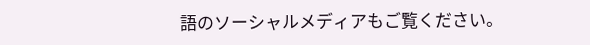語のソーシャルメディアもご覧ください。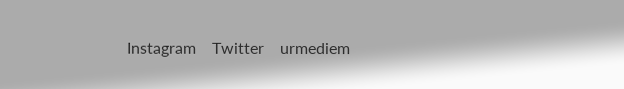Instagram    Twitter    urmediem